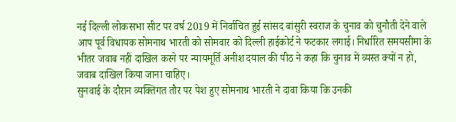नई दिल्ली लोकसभा सीट पर वर्ष 2019 में निर्वाचित हुई सांसद बांसुरी स्वराज के चुनाव को चुनौती देने वाले आप पूर्व विधायक सोमनाथ भारती को सोमवार को दिल्ली हाईकोर्ट ने फटकार लगाई। निर्धारित समयसीमा के भीतर जवाब नहीं दाखिल करने पर न्यायमूर्ति अनीश दयाल की पीठ ने कहा कि चुनाव में व्यस्त क्यों न हो, जवाब दाखिल किया जाना चाहिए।
सुनवाई के दौरान व्यक्तिगत तौर पर पेश हुए सोमनाथ भारती ने दावा किया कि उनकी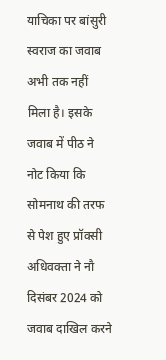याचिका पर बांसुरी स्वराज का जवाब अभी तक नहीं मिला है। इसके जवाब में पीठ ने नोट किया कि सोमनाथ की तरफ से पेश हुए प्रॉक्सी अधिवक्ता ने नौ दिसंबर 2024 को जवाब दाखिल करने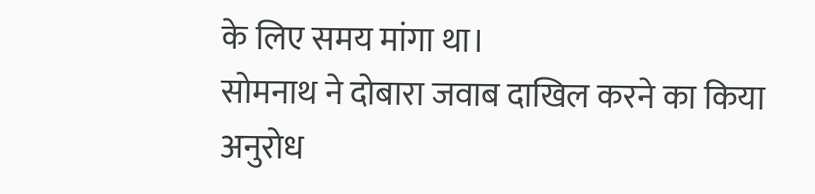के लिए समय मांगा था।
सोमनाथ ने दोबारा जवाब दाखिल करने का किया अनुरोध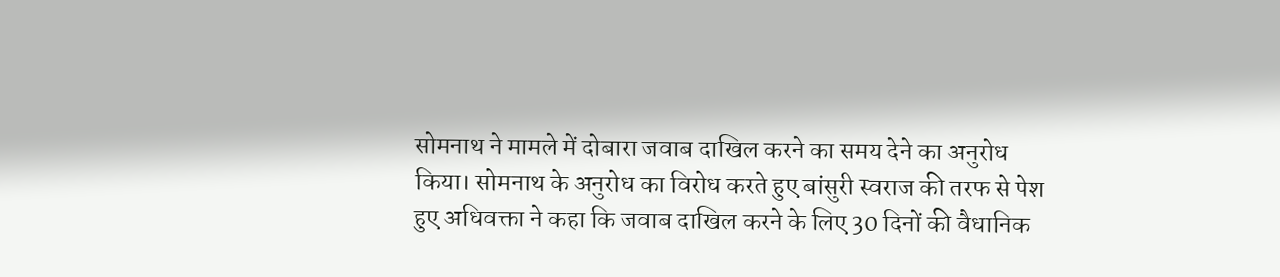सोमनाथ ने मामले में दोबारा जवाब दाखिल करने का समय देने का अनुरोध किया। सोमनाथ के अनुरोध का विरोध करते हुए बांसुरी स्वराज की तरफ से पेश हुए अधिवक्ता ने कहा कि जवाब दाखिल करने के लिए 30 दिनों की वैधानिक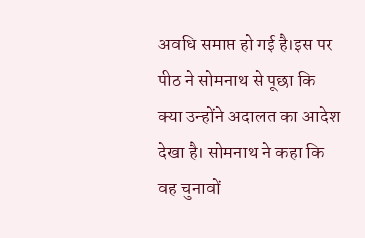अवधि समाप्त हो गई है।इस पर पीठ ने सोमनाथ से पूछा कि क्या उन्होंने अदालत का आदेश देखा है। सोमनाथ ने कहा कि वह चुनावों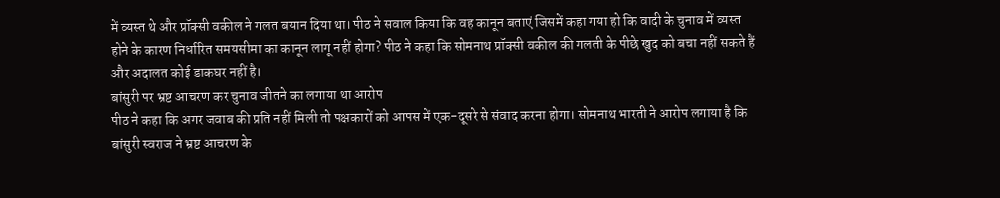में व्यस्त थे और प्रॉक्सी वकील ने गलत बयान दिया था। पीठ ने सवाल किया कि वह कानून बताएं जिसमें कहा गया हो कि वादी के चुनाव में व्यस्त होने के कारण निर्धारित समयसीमा का कानून लागू नहीं होगा? पीठ ने कहा कि सोमनाथ प्रॉक्सी वकील की गलती के पीछे खुद को बचा नहीं सकते हैं और अदालत कोई डाकघर नहीं है।
बांसुरी पर भ्रष्ट आचरण कर चुनाव जीतने का लगाया था आरोप
पीठ ने कहा कि अगर जवाब की प्रति नहीं मिली तो पक्षकारों को आपस में एक-दूसरे से संवाद करना होगा। सोमनाथ भारती ने आरोप लगाया है कि बांसुरी स्वराज ने भ्रष्ट आचरण के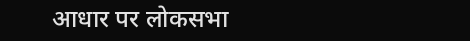आधार पर लोकसभा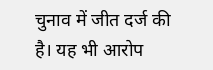चुनाव में जीत दर्ज की है। यह भी आरोप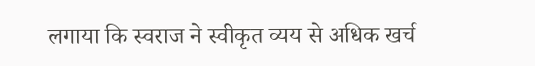लगाया कि स्वराज ने स्वीकृत व्यय से अधिक खर्च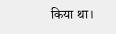किया था।